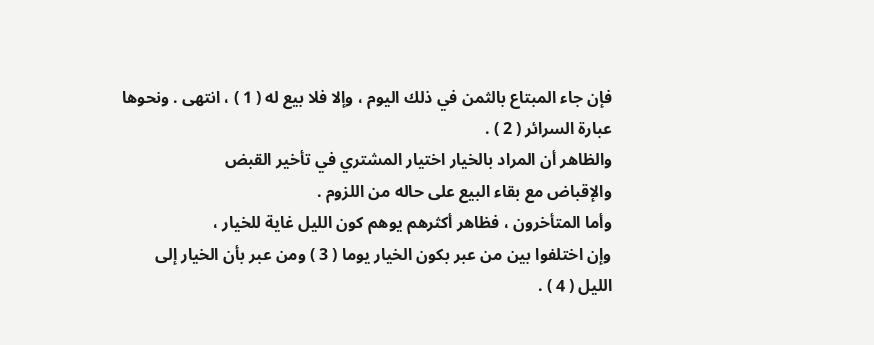فإن جاء المبتاع بالثمن في ذلك اليوم ، وإلا فلا بيع له ( 1 ) ، انتهى . ونحوها
عبارة السرائر ( 2 ) .
والظاهر أن المراد بالخيار اختيار المشتري في تأخير القبض
والإقباض مع بقاء البيع على حاله من اللزوم .
وأما المتأخرون ، فظاهر أكثرهم يوهم كون الليل غاية للخيار ،
وإن اختلفوا بين من عبر بكون الخيار يوما ( 3 ) ومن عبر بأن الخيار إلى
الليل ( 4 ) .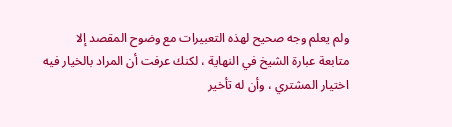ولم يعلم وجه صحيح لهذه التعبيرات مع وضوح المقصد إلا
متابعة عبارة الشيخ في النهاية ، لكنك عرفت أن المراد بالخيار فيه
اختيار المشتري ، وأن له تأخير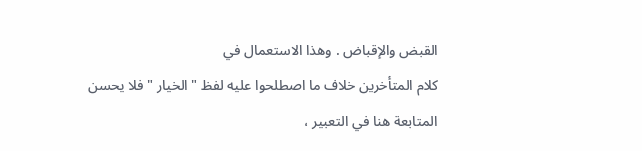القبض والإقباض . وهذا الاستعمال في
كلام المتأخرين خلاف ما اصطلحوا عليه لفظ " الخيار " فلا يحسن
المتابعة هنا في التعبير ،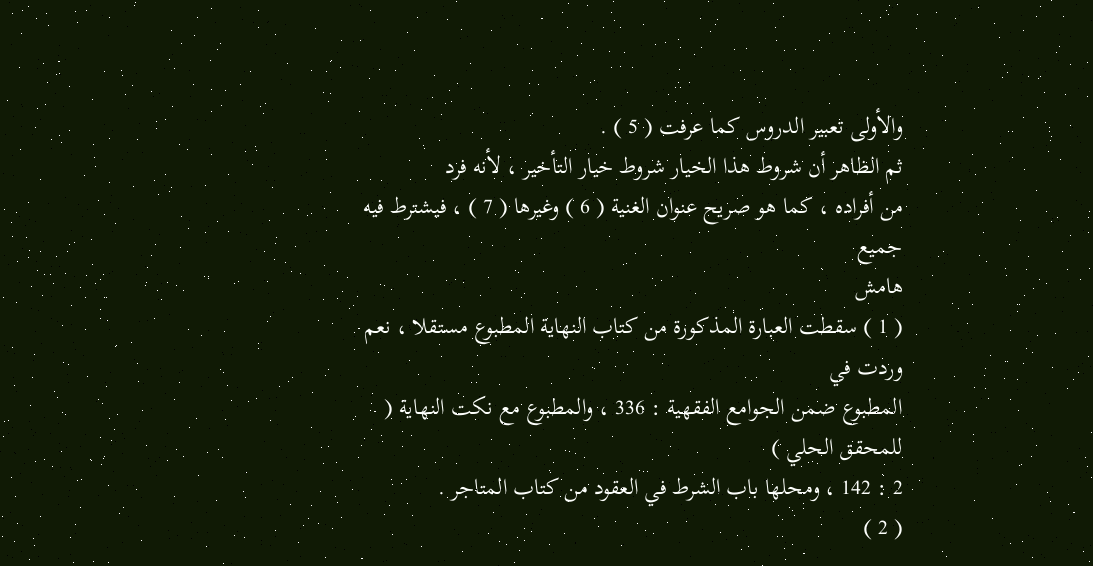والأولى تعبير الدروس كما عرفت ( 5 ) .
ثم الظاهر أن شروط هذا الخيار شروط خيار التأخير ، لأنه فرد
من أفراده ، كما هو صريح عنوان الغنية ( 6 ) وغيرها ( 7 ) ، فيشترط فيه جميع
هامش
( 1 ) سقطت العبارة المذكورة من كتاب النهاية المطبوع مستقلا ، نعم وردت في
المطبوع ضمن الجوامع الفقهية : 336 ، والمطبوع مع نكت النهاية ( للمحقق الحلي )
2 : 142 ، ومحلها باب الشرط في العقود من كتاب المتاجر .
( 2 )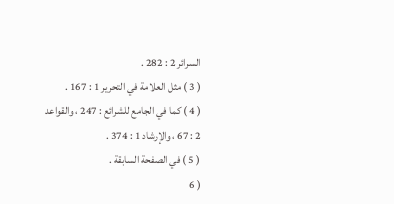السرائر 2 : 282 .
( 3 ) مثل العلامة في التحرير 1 : 167 .
( 4 ) كما في الجامع للشرائع : 247 ، والقواعد 2 : 67 ، والإرشاد 1 : 374 .
( 5 ) في الصفحة السابقة .
( 6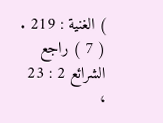) الغنية : 219 .
( 7 ) راجع الشرائع 2 : 23 ،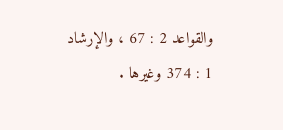والقواعد 2 : 67 ، والإرشاد 1 : 374 وغيرها .